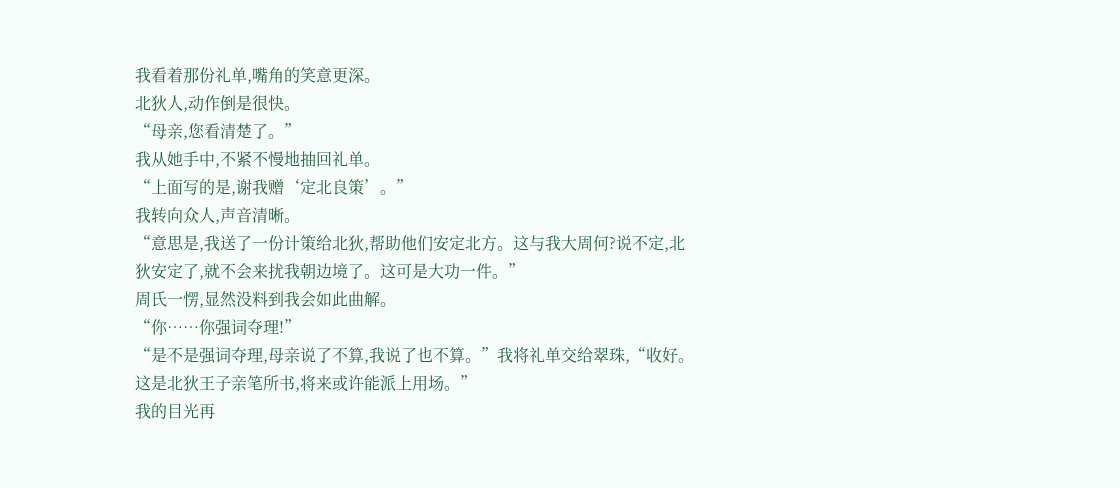我看着那份礼单,嘴角的笑意更深。
北狄人,动作倒是很快。
“母亲,您看清楚了。”
我从她手中,不紧不慢地抽回礼单。
“上面写的是,谢我赠‘定北良策’。”
我转向众人,声音清晰。
“意思是,我送了一份计策给北狄,帮助他们安定北方。这与我大周何?说不定,北狄安定了,就不会来扰我朝边境了。这可是大功一件。”
周氏一愣,显然没料到我会如此曲解。
“你……你强词夺理!”
“是不是强词夺理,母亲说了不算,我说了也不算。”我将礼单交给翠珠,“收好。这是北狄王子亲笔所书,将来或许能派上用场。”
我的目光再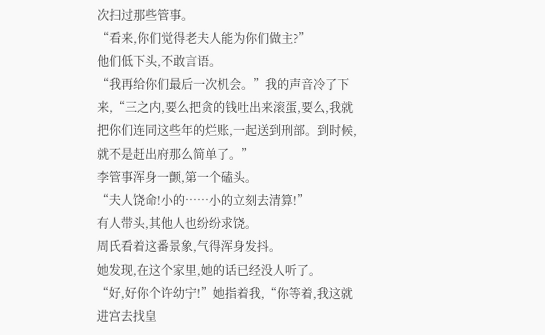次扫过那些管事。
“看来,你们觉得老夫人能为你们做主?”
他们低下头,不敢言语。
“我再给你们最后一次机会。”我的声音冷了下来,“三之内,要么把贪的钱吐出来滚蛋,要么,我就把你们连同这些年的烂账,一起送到刑部。到时候,就不是赶出府那么简单了。”
李管事浑身一颤,第一个磕头。
“夫人饶命!小的……小的立刻去清算!”
有人带头,其他人也纷纷求饶。
周氏看着这番景象,气得浑身发抖。
她发现,在这个家里,她的话已经没人听了。
“好,好你个许幼宁!”她指着我,“你等着,我这就进宫去找皇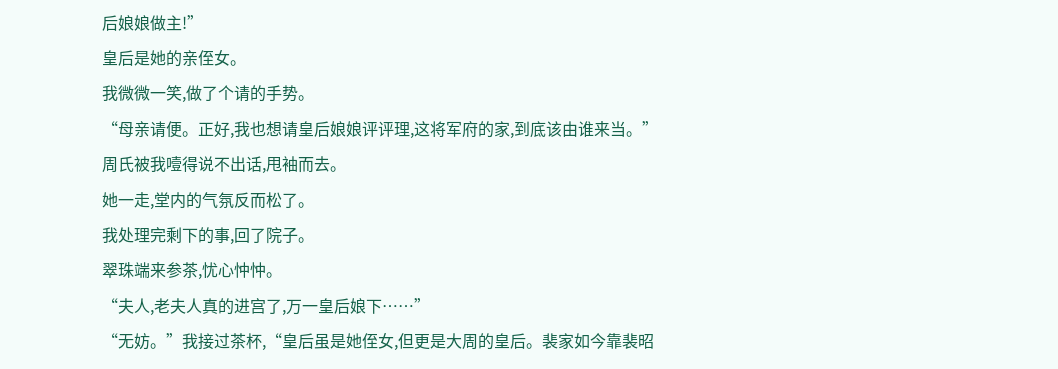后娘娘做主!”
皇后是她的亲侄女。
我微微一笑,做了个请的手势。
“母亲请便。正好,我也想请皇后娘娘评评理,这将军府的家,到底该由谁来当。”
周氏被我噎得说不出话,甩袖而去。
她一走,堂内的气氛反而松了。
我处理完剩下的事,回了院子。
翠珠端来参茶,忧心忡忡。
“夫人,老夫人真的进宫了,万一皇后娘下……”
“无妨。”我接过茶杯,“皇后虽是她侄女,但更是大周的皇后。裴家如今靠裴昭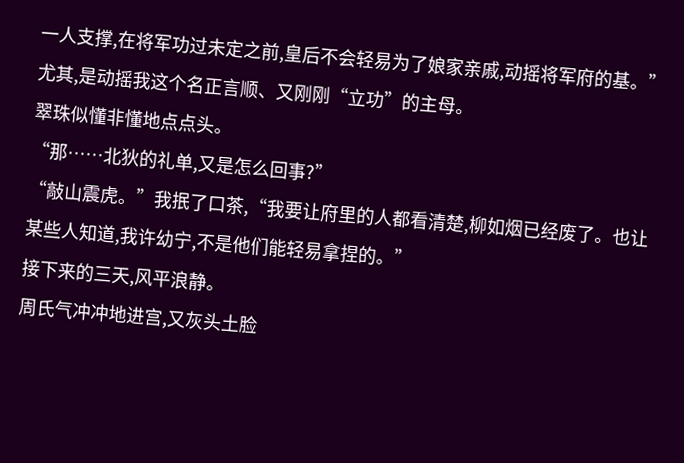一人支撑,在将军功过未定之前,皇后不会轻易为了娘家亲戚,动摇将军府的基。”
尤其,是动摇我这个名正言顺、又刚刚“立功”的主母。
翠珠似懂非懂地点点头。
“那……北狄的礼单,又是怎么回事?”
“敲山震虎。”我抿了口茶,“我要让府里的人都看清楚,柳如烟已经废了。也让某些人知道,我许幼宁,不是他们能轻易拿捏的。”
接下来的三天,风平浪静。
周氏气冲冲地进宫,又灰头土脸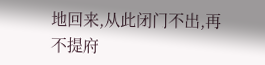地回来,从此闭门不出,再不提府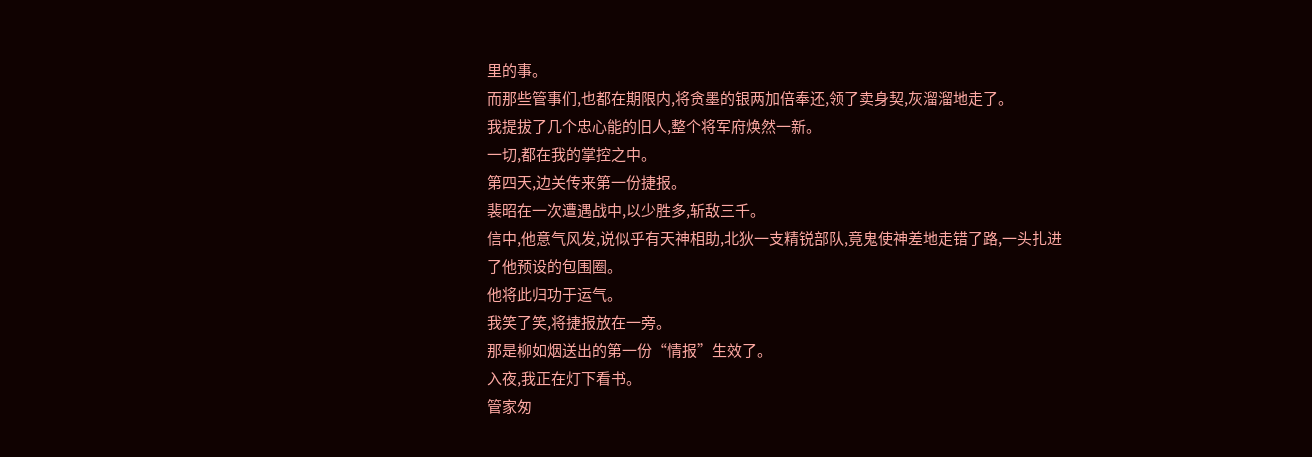里的事。
而那些管事们,也都在期限内,将贪墨的银两加倍奉还,领了卖身契,灰溜溜地走了。
我提拔了几个忠心能的旧人,整个将军府焕然一新。
一切,都在我的掌控之中。
第四天,边关传来第一份捷报。
裴昭在一次遭遇战中,以少胜多,斩敌三千。
信中,他意气风发,说似乎有天神相助,北狄一支精锐部队,竟鬼使神差地走错了路,一头扎进了他预设的包围圈。
他将此归功于运气。
我笑了笑,将捷报放在一旁。
那是柳如烟送出的第一份“情报”生效了。
入夜,我正在灯下看书。
管家匆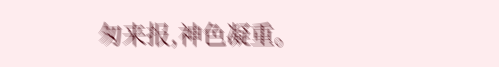匆来报,神色凝重。